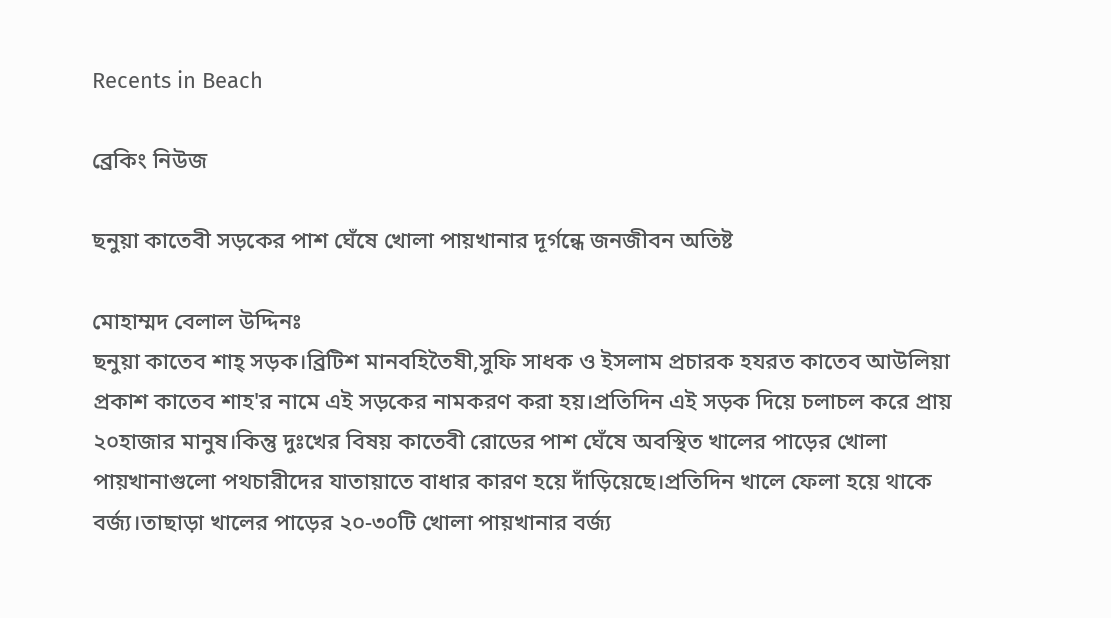Recents in Beach

ব্রেকিং নিউজ

ছনুয়া কাতেবী সড়কের পাশ ঘেঁষে খোলা পায়খানার দূর্গন্ধে জনজীবন অতিষ্ট

মোহাম্মদ বেলাল উদ্দিনঃ
ছনুয়া কাতেব শাহ্ সড়ক।ব্রিটিশ মানবহিতৈষী,সুফি সাধক ও ইসলাম প্রচারক হযরত কাতেব আউলিয়া প্রকাশ কাতেব শাহ'র নামে এই সড়কের নামকরণ করা হয়।প্রতিদিন এই সড়ক দিয়ে চলাচল করে প্রায় ২০হাজার মানুষ।কিন্তু দুঃখের বিষয় কাতেবী রোডের পাশ ঘেঁষে অবস্থিত খালের পাড়ের খোলা পায়খানাগুলো পথচারীদের যাতায়াতে বাধার কারণ হয়ে দাঁড়িয়েছে।প্রতিদিন খালে ফেলা হয়ে থাকে বর্জ্য।তাছাড়া খালের পাড়ের ২০-৩০টি খোলা পায়খানার বর্জ্য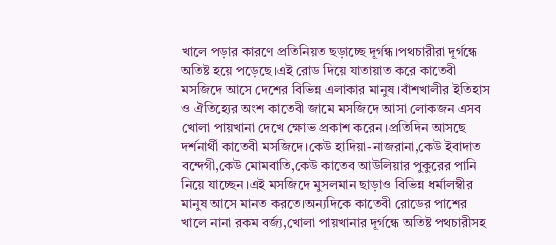খালে পড়ার কারণে প্রতিনিয়ত ছড়াচ্ছে দূর্গন্ধ।পথচারীরা দূর্গন্ধে অতিষ্ট হয়ে পড়েছে।এই রোড দিয়ে যাতায়াত করে কাতেবী মসজিদে আসে দেশের বিভিন্ন এলাকার মানুষ।বাঁশখালীর ইতিহাস ও ঐতিহ্যের অংশ কাতেবী জামে মসজিদে আসা লোকজন এসব খোলা পায়খানা দেখে ক্ষোভ প্রকাশ করেন।প্রতিদিন আসছে দর্শনার্থী কাতেবী মসজিদে।কেউ হাদিয়া-নাজরানা,কেউ ইবাদাত বন্দেগী,কেউ মোমবাতি,কেউ কাতেব আউলিয়ার পুকুরের পানি নিয়ে যাচ্ছেন।এই মসজিদে মুসলমান ছাড়াও বিভিন্ন ধর্মালম্বীর মানুষ আসে মানত করতে।অন্যদিকে কাতেবী রোডের পাশের খালে নানা রকম বর্জ্য,খোলা পায়খানার দূর্গন্ধে অতিষ্ট পথচারীসহ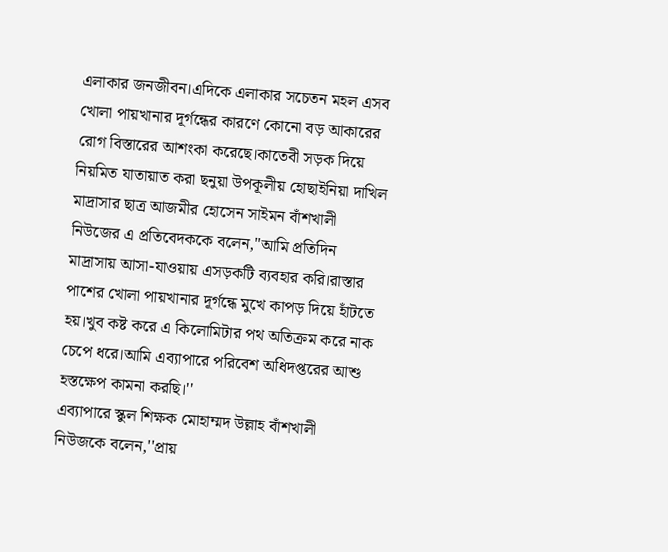এলাকার জনজীবন।এদিকে এলাকার সচেতন মহল এসব খোলা পায়খানার দূর্গন্ধের কারণে কোনো বড় আকারের রোগ বিস্তারের আশংকা করেছে।কাতেবী সড়ক দিয়ে নিয়মিত যাতায়াত করা ছনুয়া উপকূলীয় হোছাইনিয়া দাখিল মাদ্রাসার ছাত্র আজমীর হোসেন সাইমন বাঁশখালী নিউজের এ প্রতিবেদককে বলেন,"আমি প্রতিদিন মাদ্রাসায় আসা-যাওয়ায় এসড়কটি ব্যবহার করি।রাস্তার পাশের খোলা পায়খানার দূর্গন্ধে মুখে কাপড় দিয়ে হাঁটতে হয়।খুব কষ্ট করে এ কিলোমিটার পথ অতিক্রম করে নাক চেপে ধরে।আমি এব্যাপারে পরিবেশ অধিদপ্তরের আশু হস্তক্ষেপ কামনা করছি।''
এব্যাপারে স্কুল শিক্ষক মোহাম্মদ উল্লাহ বাঁশখালী নিউজকে বলেন,''প্রায়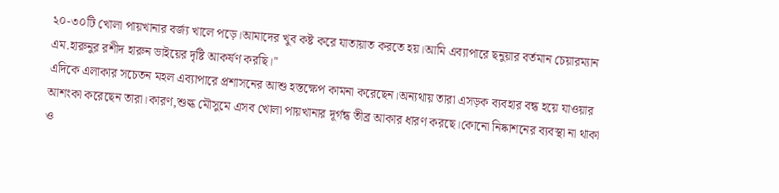২০-৩০টি খোলা পায়খানার বর্জ্য খালে পড়ে।আমাদের খুব কষ্ট করে যাতায়াত করতে হয়।আমি এব্যাপারে ছনুয়ার বর্তমান চেয়ারম্যান এম.হারুনুর রশীদ হারুন ভাইয়ের দৃষ্টি আকর্ষণ করছি।''
এদিকে এলাকার সচেতন মহল এব্যাপারে প্রশাসনের আশু হস্তক্ষেপ কামনা করেছেন।অন্যথায় তারা এসড়ক ব্যবহার বন্ধ হয়ে যাওয়ার আশংকা করেছেন তারা।কারণ,শুল্ক মৌসুমে এসব খোলা পায়খানার দূর্গন্ধ তীব্র আকার ধারণ করছে।কোনো নিষ্কাশনের ব্যবস্থা না থাকা ও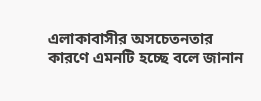এলাকাবাসীর অসচেতনতার কারণে এমনটি হচ্ছে বলে জানান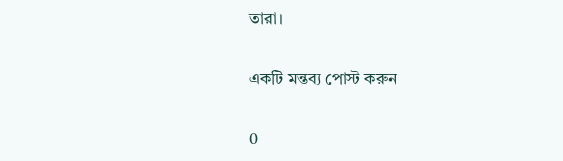তারা।

একটি মন্তব্য পোস্ট করুন

0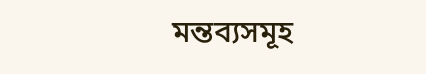মন্তব্যসমূহ